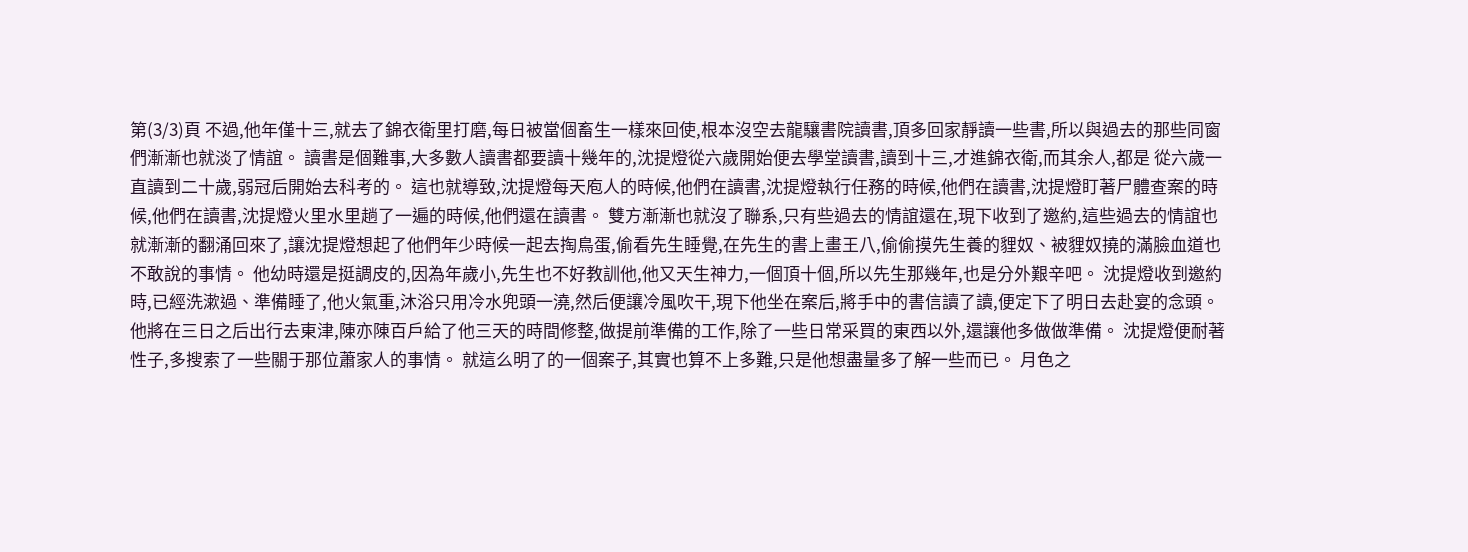第(3/3)頁 不過,他年僅十三,就去了錦衣衛里打磨,每日被當個畜生一樣來回使,根本沒空去龍驤書院讀書,頂多回家靜讀一些書,所以與過去的那些同窗們漸漸也就淡了情誼。 讀書是個難事,大多數人讀書都要讀十幾年的,沈提燈從六歲開始便去學堂讀書,讀到十三,才進錦衣衛,而其余人,都是 從六歲一直讀到二十歲,弱冠后開始去科考的。 這也就導致,沈提燈每天庖人的時候,他們在讀書,沈提燈執行任務的時候,他們在讀書,沈提燈盯著尸體查案的時候,他們在讀書,沈提燈火里水里趟了一遍的時候,他們還在讀書。 雙方漸漸也就沒了聯系,只有些過去的情誼還在,現下收到了邀約,這些過去的情誼也就漸漸的翻涌回來了,讓沈提燈想起了他們年少時候一起去掏鳥蛋,偷看先生睡覺,在先生的書上畫王八,偷偷摸先生養的貍奴、被貍奴撓的滿臉血道也不敢說的事情。 他幼時還是挺調皮的,因為年歲小,先生也不好教訓他,他又天生神力,一個頂十個,所以先生那幾年,也是分外艱辛吧。 沈提燈收到邀約時,已經洗漱過、準備睡了,他火氣重,沐浴只用冷水兜頭一澆,然后便讓冷風吹干,現下他坐在案后,將手中的書信讀了讀,便定下了明日去赴宴的念頭。 他將在三日之后出行去東津,陳亦陳百戶給了他三天的時間修整,做提前準備的工作,除了一些日常采買的東西以外,還讓他多做做準備。 沈提燈便耐著性子,多搜索了一些關于那位蕭家人的事情。 就這么明了的一個案子,其實也算不上多難,只是他想盡量多了解一些而已。 月色之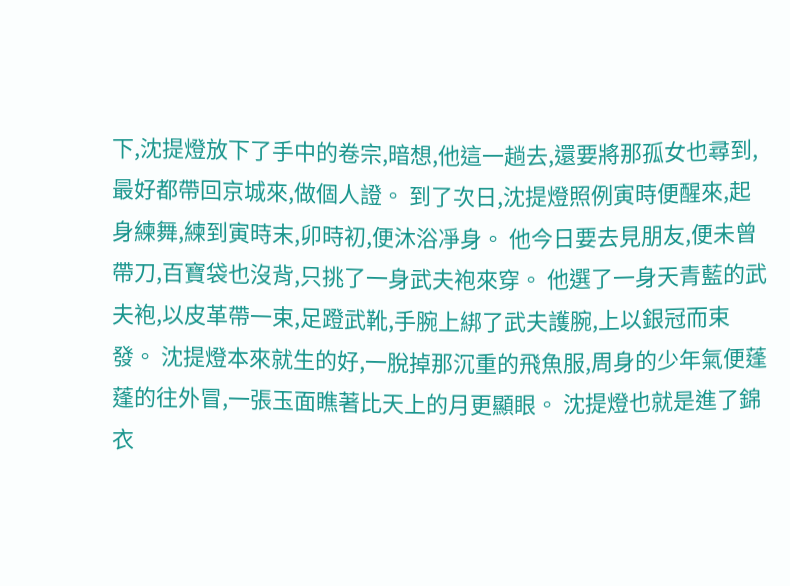下,沈提燈放下了手中的卷宗,暗想,他這一趟去,還要將那孤女也尋到,最好都帶回京城來,做個人證。 到了次日,沈提燈照例寅時便醒來,起身練舞,練到寅時末,卯時初,便沐浴凈身。 他今日要去見朋友,便未曾帶刀,百寶袋也沒背,只挑了一身武夫袍來穿。 他選了一身天青藍的武夫袍,以皮革帶一束,足蹬武靴,手腕上綁了武夫護腕,上以銀冠而束發。 沈提燈本來就生的好,一脫掉那沉重的飛魚服,周身的少年氣便蓬蓬的往外冒,一張玉面瞧著比天上的月更顯眼。 沈提燈也就是進了錦衣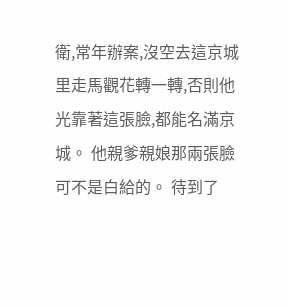衛,常年辦案,沒空去這京城里走馬觀花轉一轉,否則他光靠著這張臉,都能名滿京城。 他親爹親娘那兩張臉可不是白給的。 待到了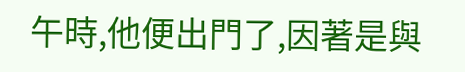午時,他便出門了,因著是與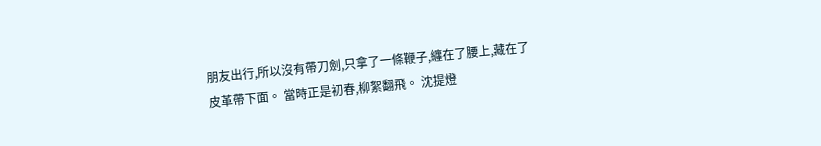朋友出行,所以沒有帶刀劍,只拿了一條鞭子,纏在了腰上,藏在了皮革帶下面。 當時正是初春,柳絮翻飛。 沈提燈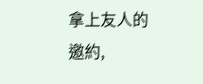拿上友人的邀約,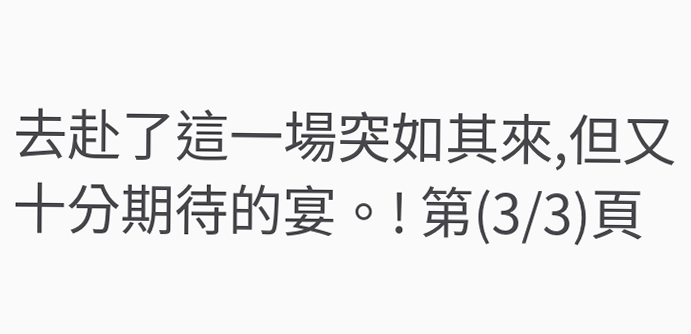去赴了這一場突如其來,但又十分期待的宴。! 第(3/3)頁